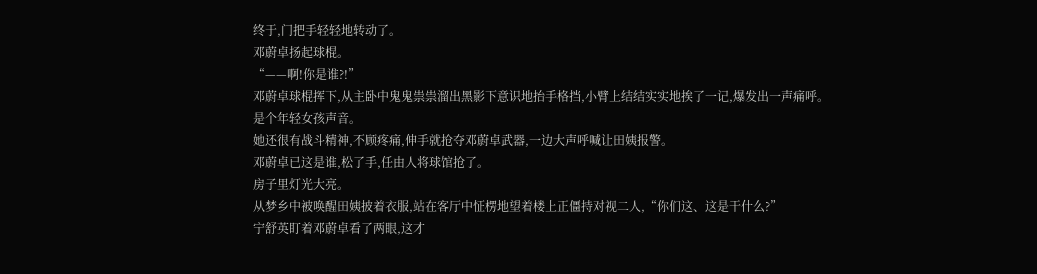终于,门把手轻轻地转动了。
邓蔚卓扬起球棍。
“——啊!你是谁?!”
邓蔚卓球棍挥下,从主卧中鬼鬼祟祟溜出黑影下意识地抬手格挡,小臂上结结实实地挨了一记,爆发出一声痛呼。
是个年轻女孩声音。
她还很有战斗精神,不顾疼痛,伸手就抢夺邓蔚卓武器,一边大声呼喊让田姨报警。
邓蔚卓已这是谁,松了手,任由人将球馆抢了。
房子里灯光大亮。
从梦乡中被唤醒田姨披着衣服,站在客厅中怔楞地望着楼上正僵持对视二人,“你们这、这是干什么?”
宁舒英盯着邓蔚卓看了两眼,这才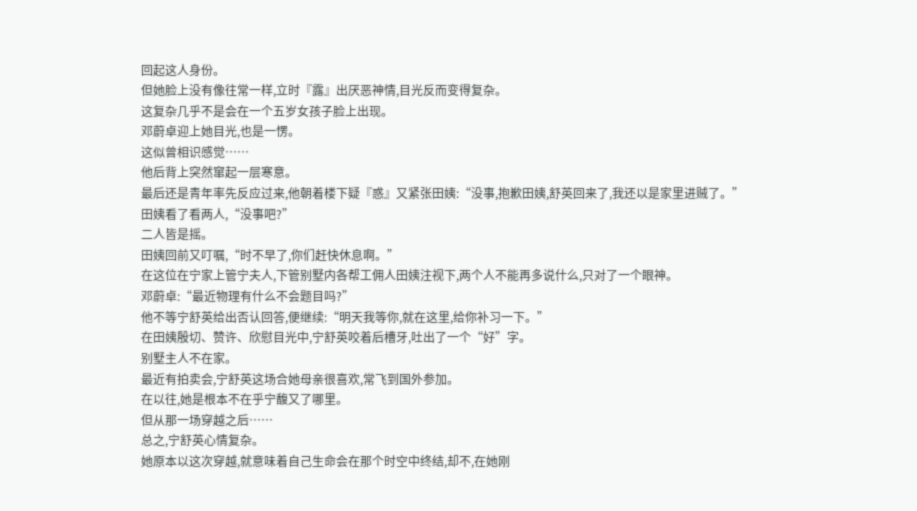回起这人身份。
但她脸上没有像往常一样,立时『露』出厌恶神情,目光反而变得复杂。
这复杂几乎不是会在一个五岁女孩子脸上出现。
邓蔚卓迎上她目光,也是一愣。
这似曾相识感觉……
他后背上突然窜起一层寒意。
最后还是青年率先反应过来,他朝着楼下疑『惑』又紧张田姨:“没事,抱歉田姨,舒英回来了,我还以是家里进贼了。”
田姨看了看两人,“没事吧?”
二人皆是摇。
田姨回前又叮嘱,“时不早了,你们赶快休息啊。”
在这位在宁家上管宁夫人,下管别墅内各帮工佣人田姨注视下,两个人不能再多说什么,只对了一个眼神。
邓蔚卓:“最近物理有什么不会题目吗?”
他不等宁舒英给出否认回答,便继续:“明天我等你,就在这里,给你补习一下。”
在田姨殷切、赞许、欣慰目光中,宁舒英咬着后槽牙,吐出了一个“好”字。
别墅主人不在家。
最近有拍卖会,宁舒英这场合她母亲很喜欢,常飞到国外参加。
在以往,她是根本不在乎宁馥又了哪里。
但从那一场穿越之后……
总之,宁舒英心情复杂。
她原本以这次穿越,就意味着自己生命会在那个时空中终结,却不,在她刚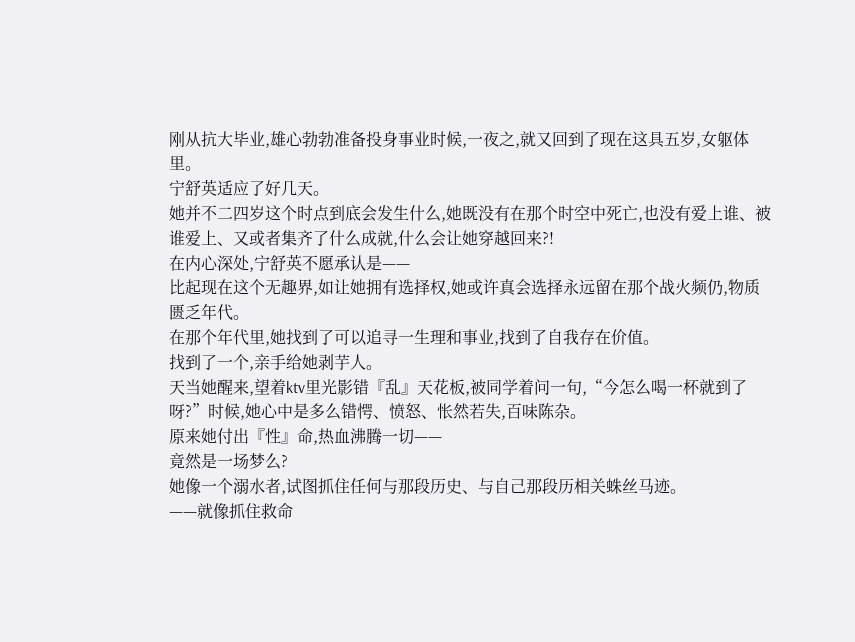刚从抗大毕业,雄心勃勃准备投身事业时候,一夜之,就又回到了现在这具五岁,女躯体里。
宁舒英适应了好几天。
她并不二四岁这个时点到底会发生什么,她既没有在那个时空中死亡,也没有爱上谁、被谁爱上、又或者集齐了什么成就,什么会让她穿越回来?!
在内心深处,宁舒英不愿承认是——
比起现在这个无趣界,如让她拥有选择权,她或许真会选择永远留在那个战火频仍,物质匮乏年代。
在那个年代里,她找到了可以追寻一生理和事业,找到了自我存在价值。
找到了一个,亲手给她剥芋人。
天当她醒来,望着ktv里光影错『乱』天花板,被同学着问一句,“今怎么喝一杯就到了呀?”时候,她心中是多么错愕、愤怒、怅然若失,百味陈杂。
原来她付出『性』命,热血沸腾一切——
竟然是一场梦么?
她像一个溺水者,试图抓住任何与那段历史、与自己那段历相关蛛丝马迹。
——就像抓住救命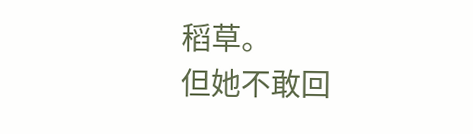稻草。
但她不敢回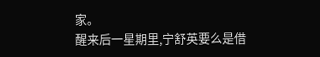家。
醒来后一星期里,宁舒英要么是借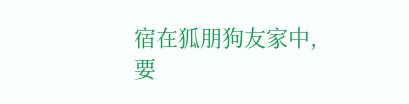宿在狐朋狗友家中,要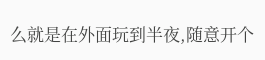么就是在外面玩到半夜,随意开个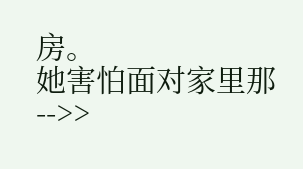房。
她害怕面对家里那-->>